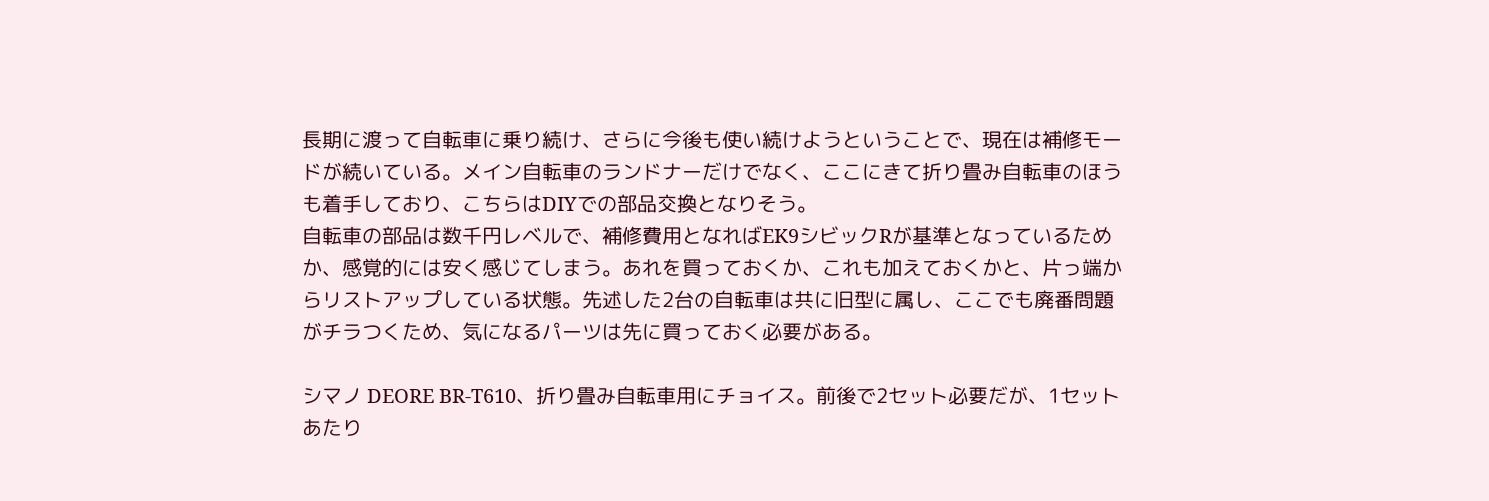長期に渡って自転車に乗り続け、さらに今後も使い続けようということで、現在は補修モードが続いている。メイン自転車のランドナーだけでなく、ここにきて折り畳み自転車のほうも着手しており、こちらはDIYでの部品交換となりそう。
自転車の部品は数千円レベルで、補修費用となればEK9シビックRが基準となっているためか、感覚的には安く感じてしまう。あれを買っておくか、これも加えておくかと、片っ端からリストアップしている状態。先述した2台の自転車は共に旧型に属し、ここでも廃番問題がチラつくため、気になるパーツは先に買っておく必要がある。

シマノ DEORE BR-T610、折り畳み自転車用にチョイス。前後で2セット必要だが、1セットあたり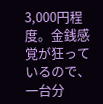3,000円程度。金銭感覚が狂っているので、一台分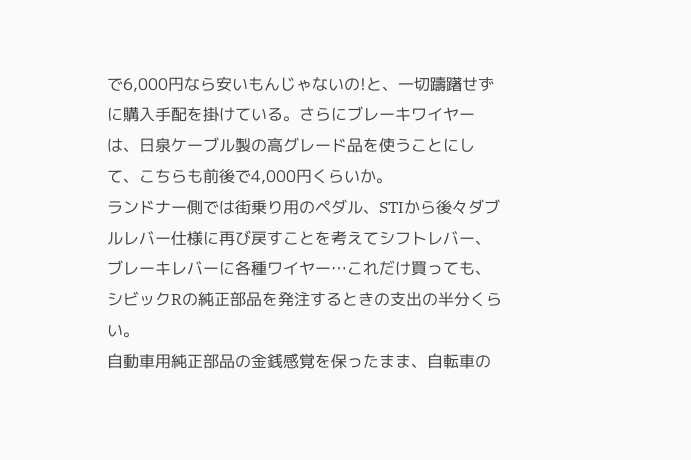で6,000円なら安いもんじゃないの!と、一切躊躇せずに購入手配を掛けている。さらにブレーキワイヤーは、日泉ケーブル製の高グレード品を使うことにして、こちらも前後で4,000円くらいか。
ランドナー側では街乗り用のペダル、STIから後々ダブルレバー仕様に再び戻すことを考えてシフトレバー、ブレーキレバーに各種ワイヤー…これだけ買っても、シビックRの純正部品を発注するときの支出の半分くらい。
自動車用純正部品の金銭感覚を保ったまま、自転車の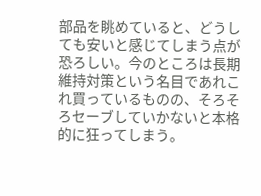部品を眺めていると、どうしても安いと感じてしまう点が恐ろしい。今のところは長期維持対策という名目であれこれ買っているものの、そろそろセーブしていかないと本格的に狂ってしまう。